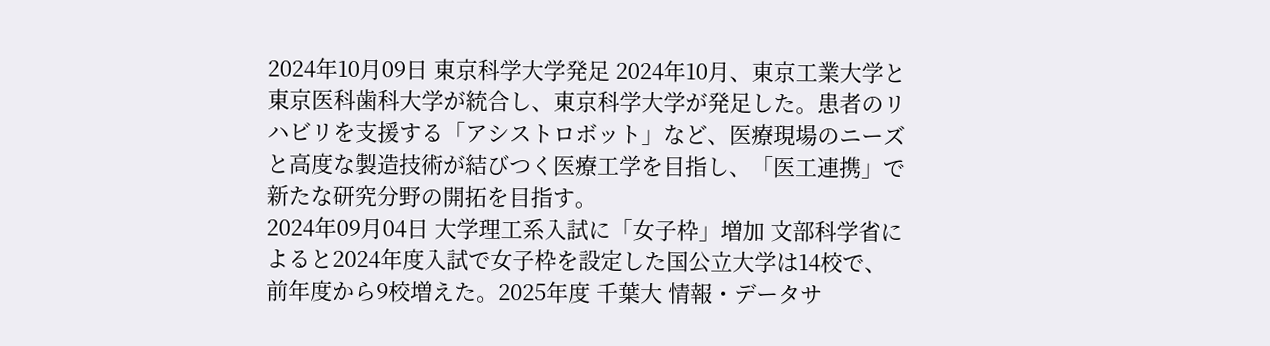2024年10月09日 東京科学大学発足 2024年10月、東京工業大学と東京医科歯科大学が統合し、東京科学大学が発足した。患者のリハビリを支援する「アシストロボット」など、医療現場のニーズと高度な製造技術が結びつく医療工学を目指し、「医工連携」で新たな研究分野の開拓を目指す。
2024年09月04日 大学理工系入試に「女子枠」増加 文部科学省によると2024年度入試で女子枠を設定した国公立大学は14校で、前年度から9校増えた。2025年度 千葉大 情報・データサ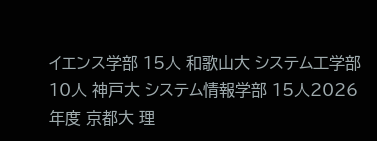イエンス学部 15人 和歌山大 システム工学部 10人 神戸大 システム情報学部 15人2026年度 京都大 理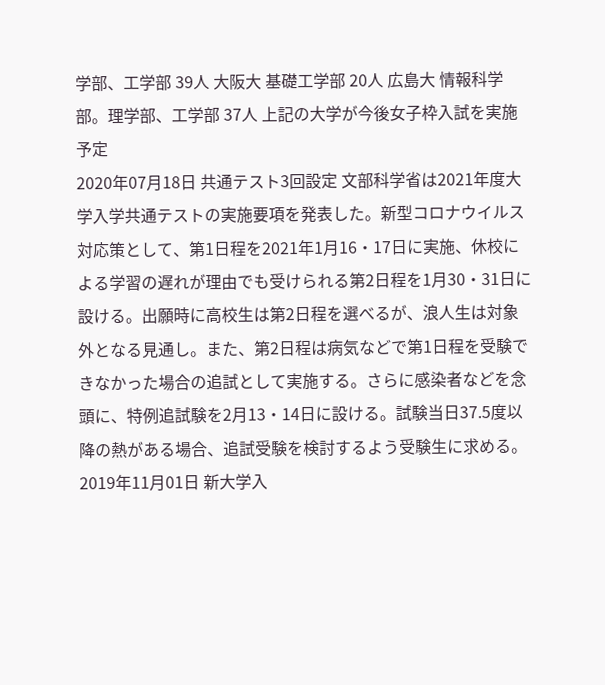学部、工学部 39人 大阪大 基礎工学部 20人 広島大 情報科学部。理学部、工学部 37人 上記の大学が今後女子枠入試を実施予定
2020年07月18日 共通テスト3回設定 文部科学省は2021年度大学入学共通テストの実施要項を発表した。新型コロナウイルス対応策として、第1日程を2021年1月16・17日に実施、休校による学習の遅れが理由でも受けられる第2日程を1月30・31日に設ける。出願時に高校生は第2日程を選べるが、浪人生は対象外となる見通し。また、第2日程は病気などで第1日程を受験できなかった場合の追試として実施する。さらに感染者などを念頭に、特例追試験を2月13・14日に設ける。試験当日37.5度以降の熱がある場合、追試受験を検討するよう受験生に求める。
2019年11月01日 新大学入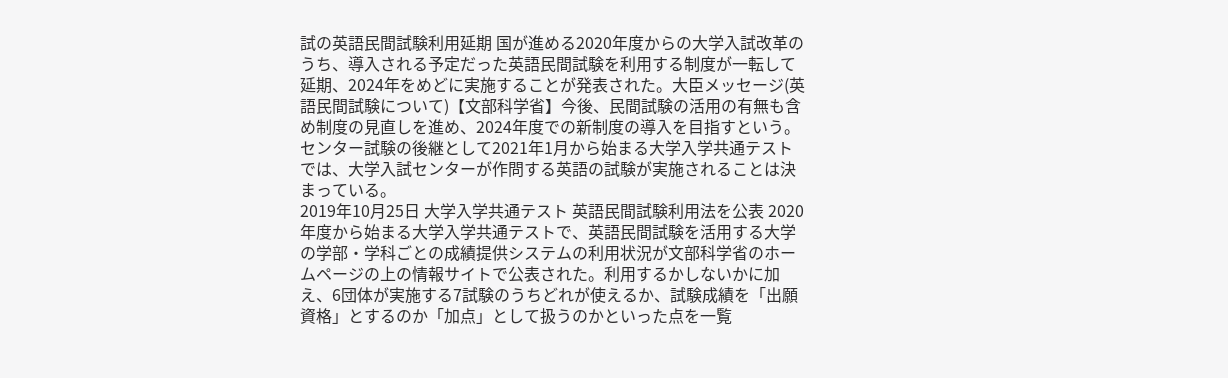試の英語民間試験利用延期 国が進める2020年度からの大学入試改革のうち、導入される予定だった英語民間試験を利用する制度が一転して延期、2024年をめどに実施することが発表された。大臣メッセージ(英語民間試験について)【文部科学省】今後、民間試験の活用の有無も含め制度の見直しを進め、2024年度での新制度の導入を目指すという。センター試験の後継として2021年1月から始まる大学入学共通テストでは、大学入試センターが作問する英語の試験が実施されることは決まっている。
2019年10月25日 大学入学共通テスト 英語民間試験利用法を公表 2020年度から始まる大学入学共通テストで、英語民間試験を活用する大学の学部・学科ごとの成績提供システムの利用状況が文部科学省のホームページの上の情報サイトで公表された。利用するかしないかに加え、6団体が実施する7試験のうちどれが使えるか、試験成績を「出願資格」とするのか「加点」として扱うのかといった点を一覧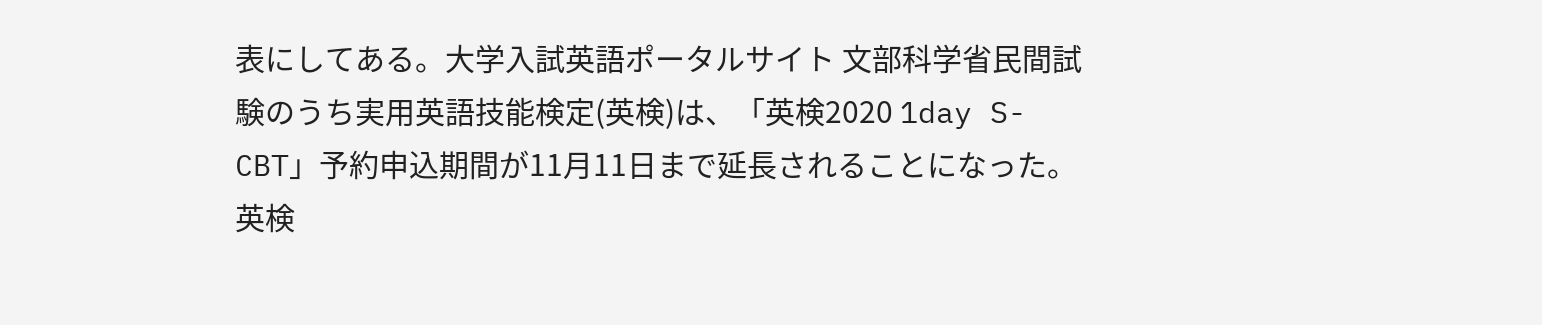表にしてある。大学入試英語ポータルサイト 文部科学省民間試験のうち実用英語技能検定(英検)は、「英検2020 1day S-CBT」予約申込期間が11月11日まで延長されることになった。英検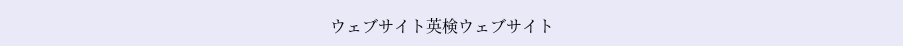ウェブサイト英検ウェブサイト